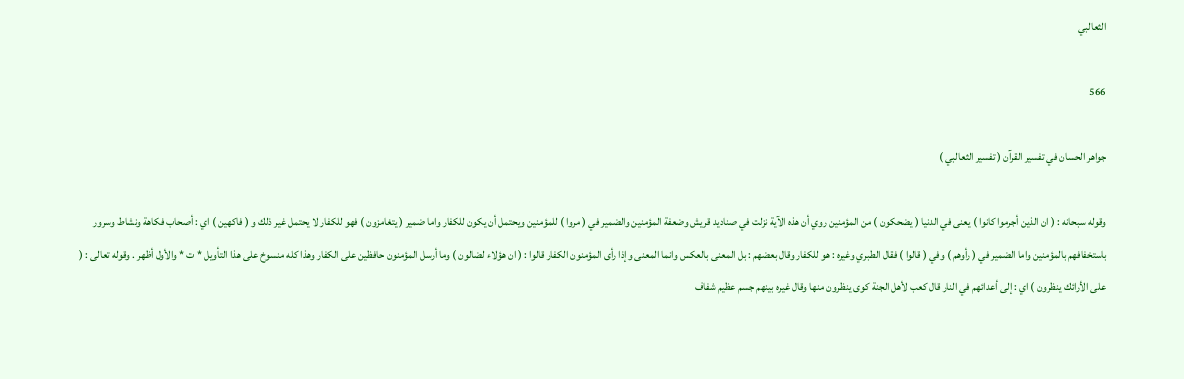الثعالبي

566

جواهر الحسان في تفسير القرآن ( تفسير الثعالبي )

وقوله سبحانه : ( ان الذين أجرموا كانوا ) يعنى في الدنيا ( يضحكون ) من المؤمنين روي أن هذه الآية نزلت في صناديد قريش وضعفة المؤمنين والضمير في ( مروا ) للمؤمنين ويحتمل أن يكون للكفار واما ضمير ( يتغامزون ) فهو للكفار لا يحتمل غير ذلك و ( فاكهين ) اي : أصحاب فكاهة ونشاط وسرور باستخفافهم بالمؤمنين واما الضمير في ( رأوهم ) وفي ( قالوا ) فقال الطبري وغيره : هو للكفار وقال بعضهم : بل المعنى بالعكس وانما المعنى وإذا رأى المؤمنون الكفار قالوا : ( ان هؤلاء لضالون ) وما أرسل المؤمنون حافظين على الكفار وهذا كله منسوخ على هذا التأويل * ت * والأول أظهر . وقوله تعالى : ( على الأرائك ينظرون ) اي : إلى أعدائهم في النار قال كعب لأهل الجنة كوى ينظرون منها وقال غيره بينهم جسم عظيم شفاف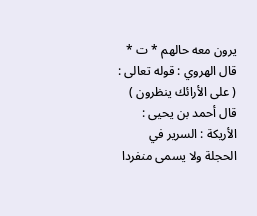يرون معه حالهم * ت * قال الهروي : قوله تعالى : ( على الأرائك ينظرون ) قال أحمد بن يحيى : الأريكة : السرير في الحجلة ولا يسمى منفردا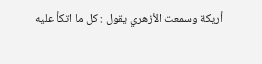أريكة وسمعت الأزهري يقول : كل ما اتكأ عليه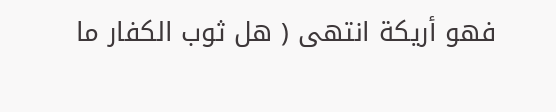فهو أريكة انتهى ( هل ثوب الكفار ما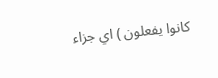كانوا يفعلون ) اي جزاء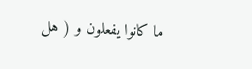ما كانوا يفعلون و ( هل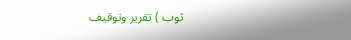ثوب ) تقرير وتوقيف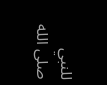للنبي صلى الله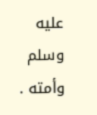عليه وسلم وأمته .